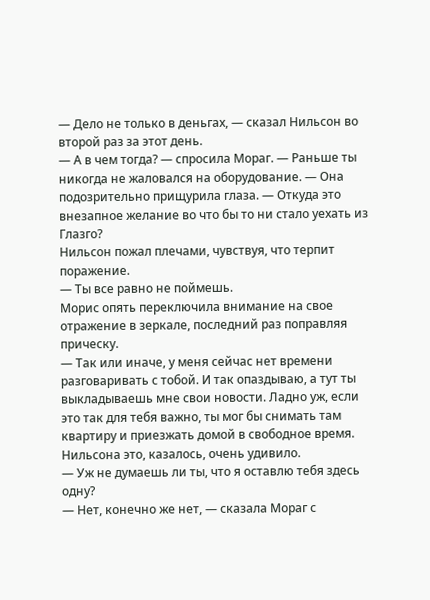— Дело не только в деньгах, — сказал Нильсон во второй раз за этот день.
— А в чем тогда? — спросила Мораг. — Раньше ты никогда не жаловался на оборудование. — Она подозрительно прищурила глаза. — Откуда это внезапное желание во что бы то ни стало уехать из Глазго?
Нильсон пожал плечами, чувствуя, что терпит поражение.
— Ты все равно не поймешь.
Морис опять переключила внимание на свое отражение в зеркале, последний раз поправляя прическу.
— Так или иначе, у меня сейчас нет времени разговаривать с тобой. И так опаздываю, а тут ты выкладываешь мне свои новости. Ладно уж, если это так для тебя важно, ты мог бы снимать там квартиру и приезжать домой в свободное время.
Нильсона это, казалось, очень удивило.
— Уж не думаешь ли ты, что я оставлю тебя здесь одну?
— Нет, конечно же нет, — сказала Мораг с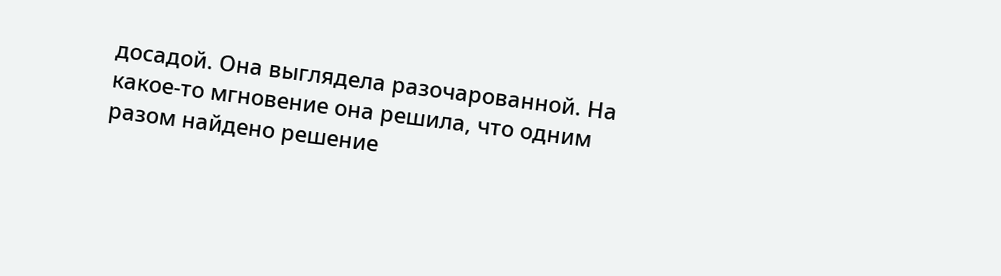досадой. Она выглядела разочарованной. На какое-то мгновение она решила, что одним разом найдено решение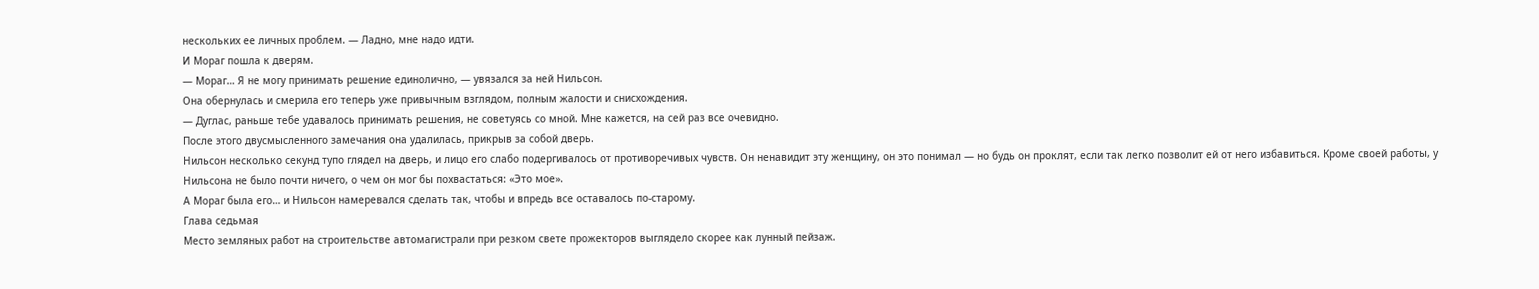нескольких ее личных проблем. — Ладно, мне надо идти.
И Мораг пошла к дверям.
— Мораг… Я не могу принимать решение единолично, — увязался за ней Нильсон.
Она обернулась и смерила его теперь уже привычным взглядом, полным жалости и снисхождения.
— Дуглас, раньше тебе удавалось принимать решения, не советуясь со мной. Мне кажется, на сей раз все очевидно.
После этого двусмысленного замечания она удалилась, прикрыв за собой дверь.
Нильсон несколько секунд тупо глядел на дверь, и лицо его слабо подергивалось от противоречивых чувств. Он ненавидит эту женщину, он это понимал — но будь он проклят, если так легко позволит ей от него избавиться. Кроме своей работы, у Нильсона не было почти ничего, о чем он мог бы похвастаться: «Это мое».
А Мораг была его… и Нильсон намеревался сделать так, чтобы и впредь все оставалось по-старому.
Глава седьмая
Место земляных работ на строительстве автомагистрали при резком свете прожекторов выглядело скорее как лунный пейзаж.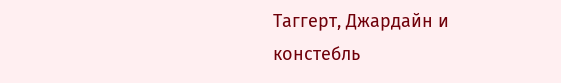Таггерт, Джардайн и констебль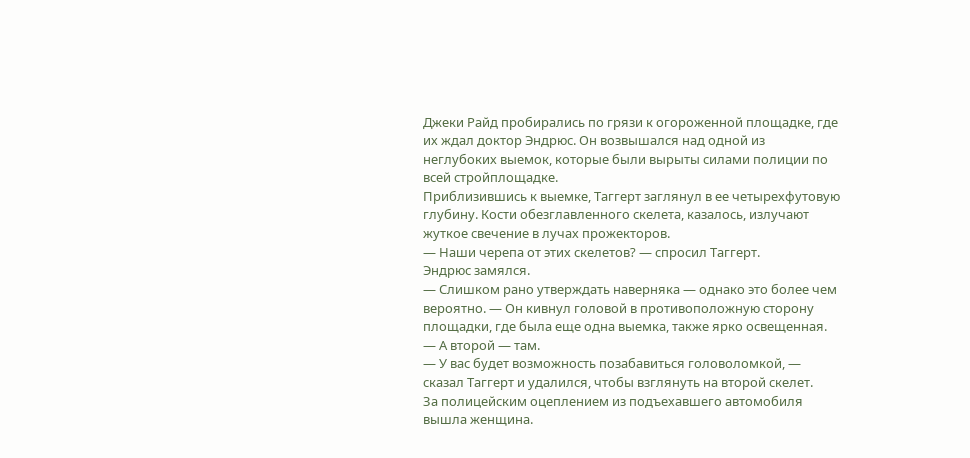Джеки Райд пробирались по грязи к огороженной площадке, где их ждал доктор Эндрюс. Он возвышался над одной из неглубоких выемок, которые были вырыты силами полиции по всей стройплощадке.
Приблизившись к выемке, Таггерт заглянул в ее четырехфутовую глубину. Кости обезглавленного скелета, казалось, излучают жуткое свечение в лучах прожекторов.
— Наши черепа от этих скелетов? — спросил Таггерт.
Эндрюс замялся.
— Слишком рано утверждать наверняка — однако это более чем вероятно. — Он кивнул головой в противоположную сторону площадки, где была еще одна выемка, также ярко освещенная. — А второй — там.
— У вас будет возможность позабавиться головоломкой, — сказал Таггерт и удалился, чтобы взглянуть на второй скелет.
За полицейским оцеплением из подъехавшего автомобиля вышла женщина.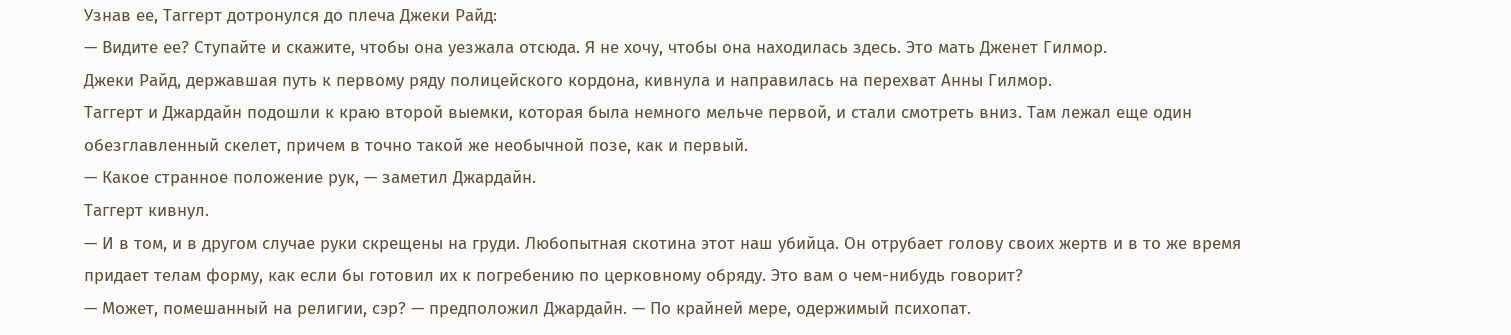Узнав ее, Таггерт дотронулся до плеча Джеки Райд:
— Видите ее? Ступайте и скажите, чтобы она уезжала отсюда. Я не хочу, чтобы она находилась здесь. Это мать Дженет Гилмор.
Джеки Райд, державшая путь к первому ряду полицейского кордона, кивнула и направилась на перехват Анны Гилмор.
Таггерт и Джардайн подошли к краю второй выемки, которая была немного мельче первой, и стали смотреть вниз. Там лежал еще один обезглавленный скелет, причем в точно такой же необычной позе, как и первый.
— Какое странное положение рук, — заметил Джардайн.
Таггерт кивнул.
— И в том, и в другом случае руки скрещены на груди. Любопытная скотина этот наш убийца. Он отрубает голову своих жертв и в то же время придает телам форму, как если бы готовил их к погребению по церковному обряду. Это вам о чем-нибудь говорит?
— Может, помешанный на религии, сэр? — предположил Джардайн. — По крайней мере, одержимый психопат.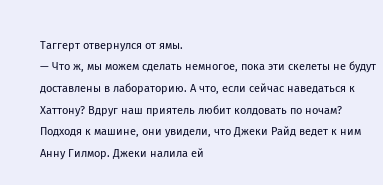Таггерт отвернулся от ямы.
— Что ж, мы можем сделать немногое, пока эти скелеты не будут доставлены в лабораторию. А что, если сейчас наведаться к Хаттону? Вдруг наш приятель любит колдовать по ночам?
Подходя к машине, они увидели, что Джеки Райд ведет к ним Анну Гилмор. Джеки налила ей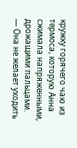кружку горячего чаю из термоса, которую Анна сжимала напряженными, дрожащими пальцами.
— Она не желает уходить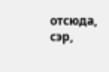отсюда, сэр,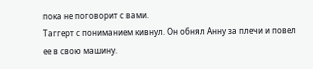пока не поговорит с вами.
Таггерт с пониманием кивнул. Он обнял Анну за плечи и повел ее в свою машину.